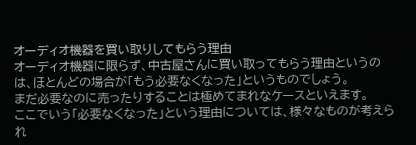オーディオ機器を買い取りしてもらう理由
オーディオ機器に限らず、中古屋さんに買い取ってもらう理由というのは、ほとんどの場合が「もう必要なくなった」というものでしょう。
まだ必要なのに売ったりすることは極めてまれなケースといえます。
ここでいう「必要なくなった」という理由については、様々なものが考えられ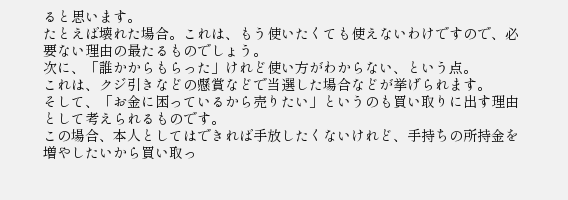ると思います。
たとえば壊れた場合。これは、もう使いたくても使えないわけですので、必要ない理由の最たるものでしょう。
次に、「誰かからもらった」けれど使い方がわからない、という点。
これは、クジ引きなどの懸賞などで当選した場合などが挙げられます。
そして、「お金に困っているから売りたい」というのも買い取りに出す理由として考えられるものです。
この場合、本人としてはできれば手放したくないけれど、手持ちの所持金を増やしたいから買い取っ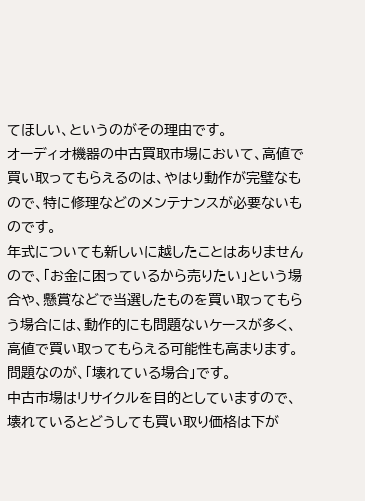てほしい、というのがその理由です。
オーディオ機器の中古買取市場において、高値で買い取ってもらえるのは、やはり動作が完璧なもので、特に修理などのメンテナンスが必要ないものです。
年式についても新しいに越したことはありませんので、「お金に困っているから売りたい」という場合や、懸賞などで当選したものを買い取ってもらう場合には、動作的にも問題ないケースが多く、高値で買い取ってもらえる可能性も高まります。
問題なのが、「壊れている場合」です。
中古市場はリサイクルを目的としていますので、壊れているとどうしても買い取り価格は下が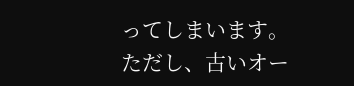ってしまいます。
ただし、古いオー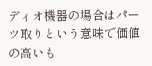ディオ機器の場合はパーツ取りという意味で価値の高いも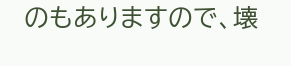のもありますので、壊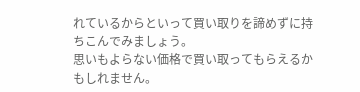れているからといって買い取りを諦めずに持ちこんでみましょう。
思いもよらない価格で買い取ってもらえるかもしれません。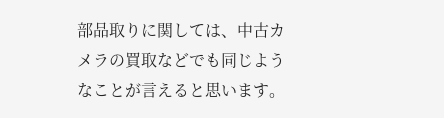部品取りに関しては、中古カメラの買取などでも同じようなことが言えると思います。